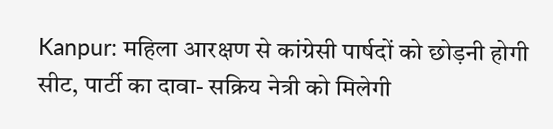Kanpur: महिला आरक्षण से कांग्रेसी पार्षदों को छोड़नी होगी सीट, पार्टी का दावा- सक्रिय नेत्री को मिलेगी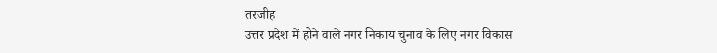तरजीह
उत्तर प्रदेश में होने वाले नगर निकाय चुनाव के लिए नगर विकास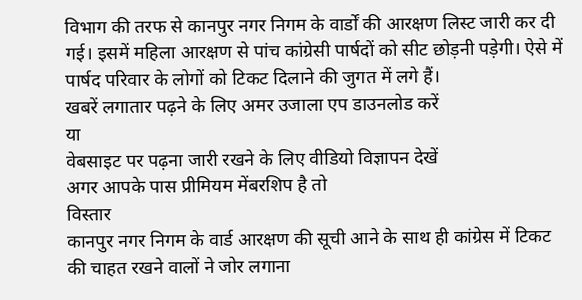विभाग की तरफ से कानपुर नगर निगम के वार्डों की आरक्षण लिस्ट जारी कर दी गई। इसमें महिला आरक्षण से पांच कांग्रेसी पार्षदों को सीट छोड़नी पड़ेगी। ऐसे में पार्षद परिवार के लोगों को टिकट दिलाने की जुगत में लगे हैं।
खबरें लगातार पढ़ने के लिए अमर उजाला एप डाउनलोड करें
या
वेबसाइट पर पढ़ना जारी रखने के लिए वीडियो विज्ञापन देखें
अगर आपके पास प्रीमियम मेंबरशिप है तो
विस्तार
कानपुर नगर निगम के वार्ड आरक्षण की सूची आने के साथ ही कांग्रेस में टिकट की चाहत रखने वालों ने जोर लगाना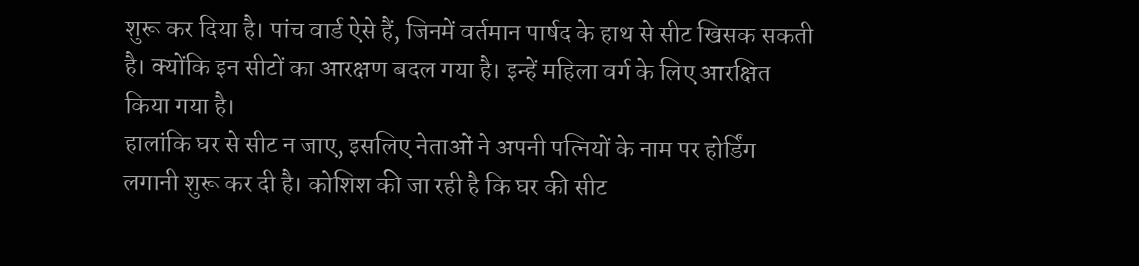शुरू कर दिया है। पांच वार्ड ऐसे हैं, जिनमें वर्तमान पार्षद के हाथ से सीट खिसक सकती है। क्योंकि इन सीटों का आरक्षण बदल गया है। इन्हें महिला वर्ग के लिए आरक्षित किया गया है।
हालांकि घर से सीट न जाए, इसलिए नेताओं ने अपनी पत्नियों के नाम पर होर्डिंग लगानी शुरू कर दी है। कोशिश की जा रही है कि घर की सीट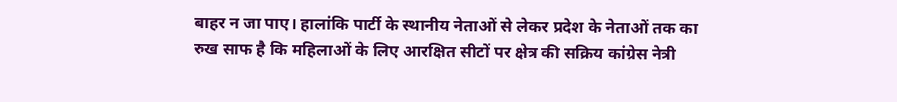बाहर न जा पाए। हालांकि पार्टी के स्थानीय नेताओं से लेकर प्रदेश के नेताओं तक का रुख साफ है कि महिलाओं के लिए आरक्षित सीटों पर क्षेत्र की सक्रिय कांग्रेस नेत्री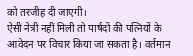को तरजीह दी जाएगी।
ऐसी नेत्री नहीं मिली तो पार्षदों की पत्नियों के आवेदन पर विचार किया जा सकता है। वर्तमान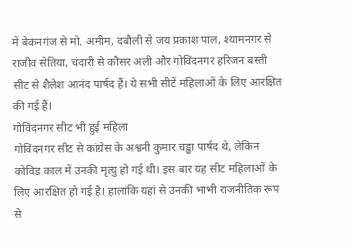में बेकनगंज से मो. अमीम, दबौली से जय प्रकाश पाल, श्यामनगर से राजीव सेतिया, चंदारी से कौसर अली और गोविंदनगर हरिजन बस्ती सीट से शैलेश आनंद पार्षद हैं। ये सभी सीटें महिलाओं के लिए आरक्षित की गई हैं।
गोविंदनगर सीट भी हुई महिला
गोविंदनगर सीट से कांग्रेस के अश्वनी कुमार चड्ढा पार्षद थे, लेकिन कोविड काल में उनकी मृत्यु हो गई थी। इस बार यह सीट महिलाओं के लिए आरक्षित हो गई है। हालांकि यहां से उनकी भाभी राजनीतिक रूप से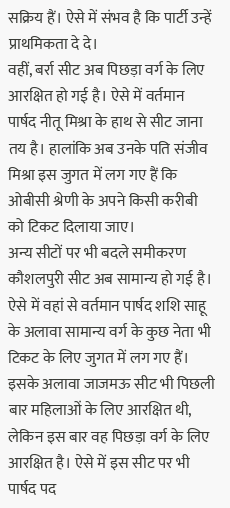सक्रिय हैं। ऐसे में संभव है कि पार्टी उन्हें प्राथमिकता दे दे।
वहीं, बर्रा सीट अब पिछड़ा वर्ग के लिए आरक्षित हो गई है। ऐसे में वर्तमान पार्षद नीतू मिश्रा के हाथ से सीट जाना तय है। हालांकि अब उनके पति संजीव मिश्रा इस जुगत में लग गए हैं कि ओबीसी श्रेणी के अपने किसी करीबी को टिकट दिलाया जाए।
अन्य सीटों पर भी बदले समीकरण
कौशलपुरी सीट अब सामान्य हो गई है। ऐसे में वहां से वर्तमान पार्षद शशि साहू के अलावा सामान्य वर्ग के कुछ नेता भी टिकट के लिए जुगत में लग गए हैं। इसके अलावा जाजमऊ सीट भी पिछली बार महिलाओं के लिए आरक्षित थी, लेकिन इस बार वह पिछड़ा वर्ग के लिए आरक्षित है। ऐसे में इस सीट पर भी पार्षद पद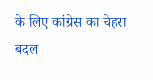के लिए कांग्रेस का चेहरा बदल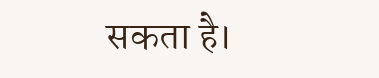सकता है।